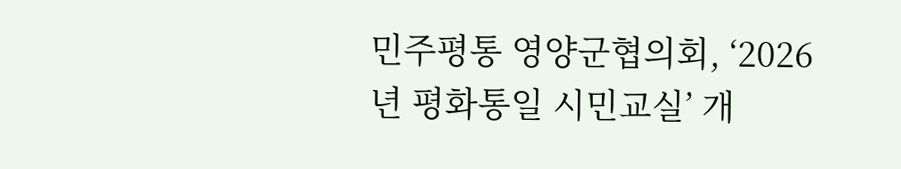민주평통 영양군협의회, ‘2026년 평화통일 시민교실’ 개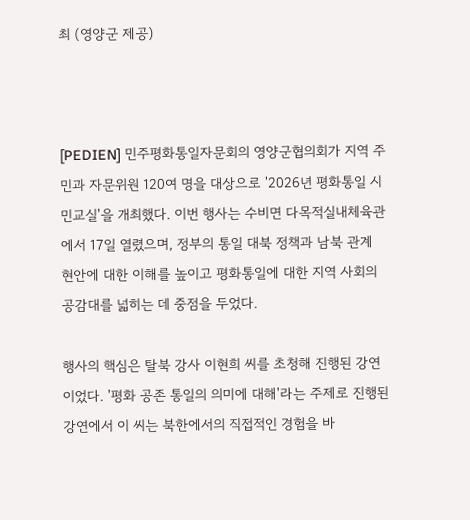최 (영양군 제공)



[PEDIEN] 민주평화통일자문회의 영양군협의회가 지역 주민과 자문위원 120여 명을 대상으로 '2026년 평화통일 시민교실'을 개최했다. 이번 행사는 수비면 다목적실내체육관에서 17일 열렸으며, 정부의 통일 대북 정책과 남북 관계 현안에 대한 이해를 높이고 평화통일에 대한 지역 사회의 공감대를 넓히는 데 중점을 두었다.

행사의 핵심은 탈북 강사 이현희 씨를 초청해 진행된 강연이었다. '평화 공존 통일의 의미에 대해'라는 주제로 진행된 강연에서 이 씨는 북한에서의 직접적인 경험을 바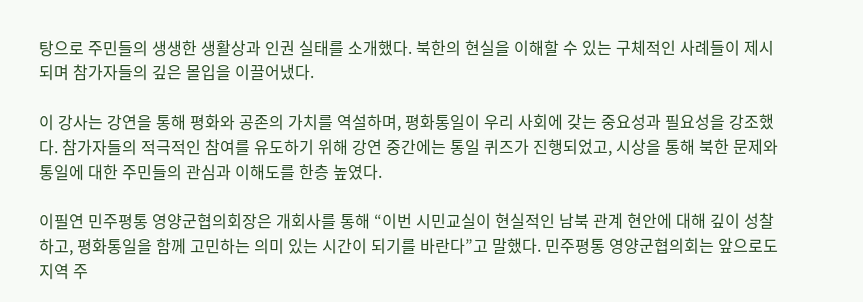탕으로 주민들의 생생한 생활상과 인권 실태를 소개했다. 북한의 현실을 이해할 수 있는 구체적인 사례들이 제시되며 참가자들의 깊은 몰입을 이끌어냈다.

이 강사는 강연을 통해 평화와 공존의 가치를 역설하며, 평화통일이 우리 사회에 갖는 중요성과 필요성을 강조했다. 참가자들의 적극적인 참여를 유도하기 위해 강연 중간에는 통일 퀴즈가 진행되었고, 시상을 통해 북한 문제와 통일에 대한 주민들의 관심과 이해도를 한층 높였다.

이필연 민주평통 영양군협의회장은 개회사를 통해 “이번 시민교실이 현실적인 남북 관계 현안에 대해 깊이 성찰하고, 평화통일을 함께 고민하는 의미 있는 시간이 되기를 바란다”고 말했다. 민주평통 영양군협의회는 앞으로도 지역 주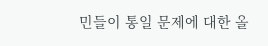민들이 통일 문제에 대한 올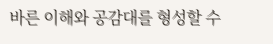바른 이해와 공감대를 형성할 수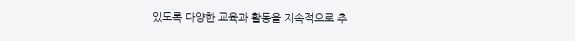있도록 다양한 교육과 활동을 지속적으로 추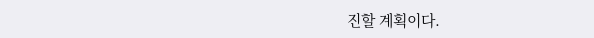진할 계획이다.